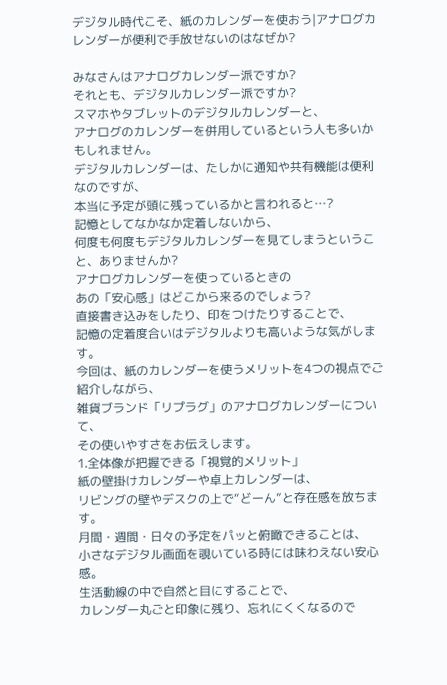デジタル時代こそ、紙のカレンダーを使おう|アナログカレンダーが便利で手放せないのはなぜか?

みなさんはアナログカレンダー派ですか?
それとも、デジタルカレンダー派ですか?
スマホやタブレットのデジタルカレンダーと、
アナログのカレンダーを併用しているという人も多いかもしれません。
デジタルカレンダーは、たしかに通知や共有機能は便利なのですが、
本当に予定が頭に残っているかと言われると…?
記憶としてなかなか定着しないから、
何度も何度もデジタルカレンダーを見てしまうということ、ありませんか?
アナログカレンダーを使っているときの
あの「安心感」はどこから来るのでしょう?
直接書き込みをしたり、印をつけたりすることで、
記憶の定着度合いはデジタルよりも高いような気がします。
今回は、紙のカレンダーを使うメリットを4つの視点でご紹介しながら、
雑貨ブランド「リプラグ」のアナログカレンダーについて、
その使いやすさをお伝えします。
1.全体像が把握できる「視覚的メリット」
紙の壁掛けカレンダーや卓上カレンダーは、
リビングの壁やデスクの上で“どーん”と存在感を放ちます。
月間・週間・日々の予定をパッと俯瞰できることは、
小さなデジタル画面を覗いている時には味わえない安心感。
生活動線の中で自然と目にすることで、
カレンダー丸ごと印象に残り、忘れにくくなるので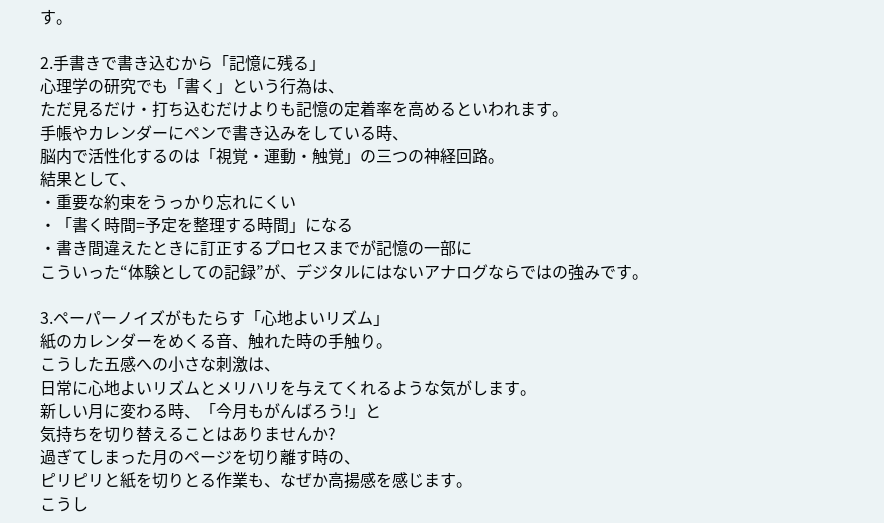す。

2.手書きで書き込むから「記憶に残る」
心理学の研究でも「書く」という行為は、
ただ見るだけ・打ち込むだけよりも記憶の定着率を高めるといわれます。
手帳やカレンダーにペンで書き込みをしている時、
脳内で活性化するのは「視覚・運動・触覚」の三つの神経回路。
結果として、
・重要な約束をうっかり忘れにくい
・「書く時間=予定を整理する時間」になる
・書き間違えたときに訂正するプロセスまでが記憶の一部に
こういった“体験としての記録”が、デジタルにはないアナログならではの強みです。

3.ペーパーノイズがもたらす「心地よいリズム」
紙のカレンダーをめくる音、触れた時の手触り。
こうした五感への小さな刺激は、
日常に心地よいリズムとメリハリを与えてくれるような気がします。
新しい月に変わる時、「今月もがんばろう!」と
気持ちを切り替えることはありませんか?
過ぎてしまった月のページを切り離す時の、
ピリピリと紙を切りとる作業も、なぜか高揚感を感じます。
こうし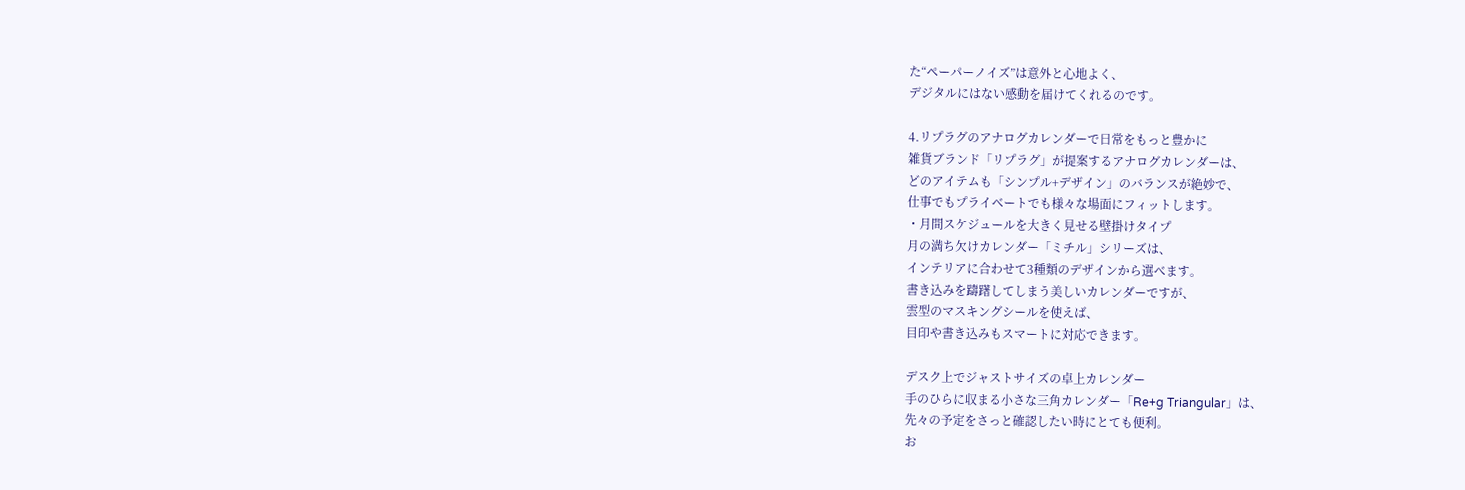た“ペーパーノイズ”は意外と心地よく、
デジタルにはない感動を届けてくれるのです。

4.リプラグのアナログカレンダーで日常をもっと豊かに
雑貨ブランド「リプラグ」が提案するアナログカレンダーは、
どのアイテムも「シンプル+デザイン」のバランスが絶妙で、
仕事でもプライベートでも様々な場面にフィットします。
・月間スケジュールを大きく見せる壁掛けタイプ
月の満ち欠けカレンダー「ミチル」シリーズは、
インテリアに合わせて3種類のデザインから選べます。
書き込みを躊躇してしまう美しいカレンダーですが、
雲型のマスキングシールを使えば、
目印や書き込みもスマートに対応できます。

デスク上でジャストサイズの卓上カレンダー
手のひらに収まる小さな三角カレンダー「Re+g Triangular」は、
先々の予定をさっと確認したい時にとても便利。
お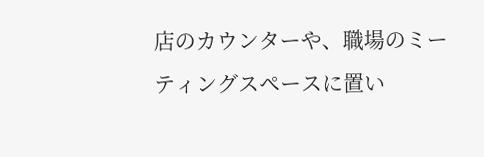店のカウンターや、職場のミーティングスペースに置い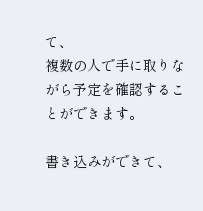て、
複数の人で手に取りながら予定を確認することができます。

書き込みができて、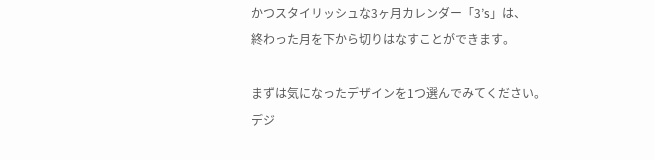かつスタイリッシュな3ヶ月カレンダー「3’s」は、
終わった月を下から切りはなすことができます。

まずは気になったデザインを1つ選んでみてください。
デジ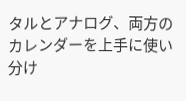タルとアナログ、両方のカレンダーを上手に使い分け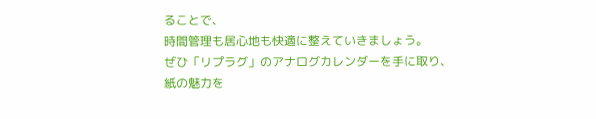ることで、
時間管理も居心地も快適に整えていきましょう。
ぜひ「リプラグ」のアナログカレンダーを手に取り、
紙の魅力を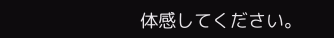体感してください。